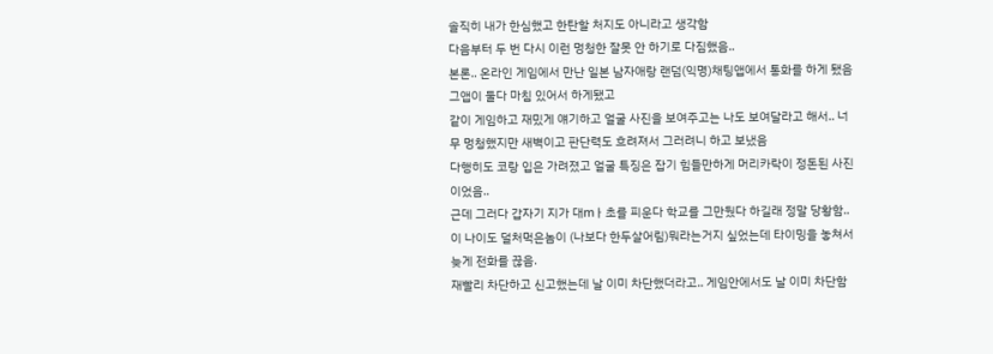솔직히 내가 한심했고 한탄할 처지도 아니라고 생각함
다음부터 두 번 다시 이런 멍청한 잘못 안 하기로 다짐했음..
본론.. 온라인 게임에서 만난 일본 남자애랑 랜덤(익명)채팅앱에서 통화를 하게 됐음 그앱이 둘다 마침 있어서 하게됐고
같이 게임하고 재밌게 얘기하고 얼굴 사진을 보여주고는 나도 보여달라고 해서.. 너무 멍청했지만 새벽이고 판단력도 흐려져서 그러려니 하고 보냈음
다행히도 코랑 입은 가려졌고 얼굴 특징은 잡기 힘들만하게 머리카락이 정돈된 사진이었음..
근데 그러다 갑자기 지가 대mㅏ초를 피운다 학교를 그만뒀다 하길래 정말 당황함..
이 나이도 덜처먹은놈이 (나보다 한두살어림)뭐라는거지 싶었는데 타이밍을 놓쳐서 늦게 전화를 끊음.
재빨리 차단하고 신고했는데 날 이미 차단했더라고.. 게임안에서도 날 이미 차단함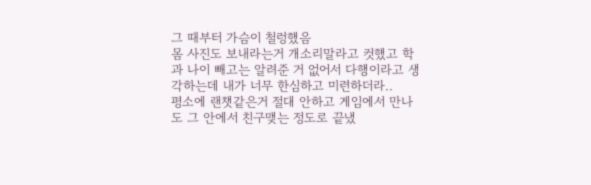그 때부터 가슴이 철렁했음
몸 사진도 보내라는거 개소리말라고 컷했고 학과 나이 빼고는 알려준 거 없어서 다행이라고 생각하는데 내가 너무 한심하고 미련하더라..
평소에 랜챗같은거 절대 안하고 게임에서 만나도 그 안에서 친구맺는 정도로 끝냈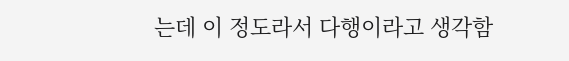는데 이 정도라서 다행이라고 생각함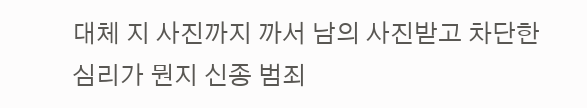대체 지 사진까지 까서 남의 사진받고 차단한 심리가 뭔지 신종 범죄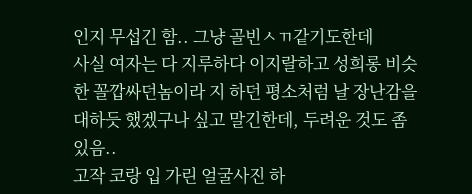인지 무섭긴 함.. 그냥 골빈ㅅㄲ같기도한데
사실 여자는 다 지루하다 이지랄하고 성희롱 비슷한 꼴깝싸던놈이라 지 하던 평소처럼 날 장난감을 대하듯 했겠구나 싶고 말긴한데, 두려운 것도 좀 있음..
고작 코랑 입 가린 얼굴사진 하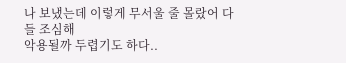나 보냈는데 이렇게 무서울 줄 몰랐어 다들 조심해
악용될까 두렵기도 하다..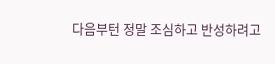다음부턴 정말 조심하고 반성하려고